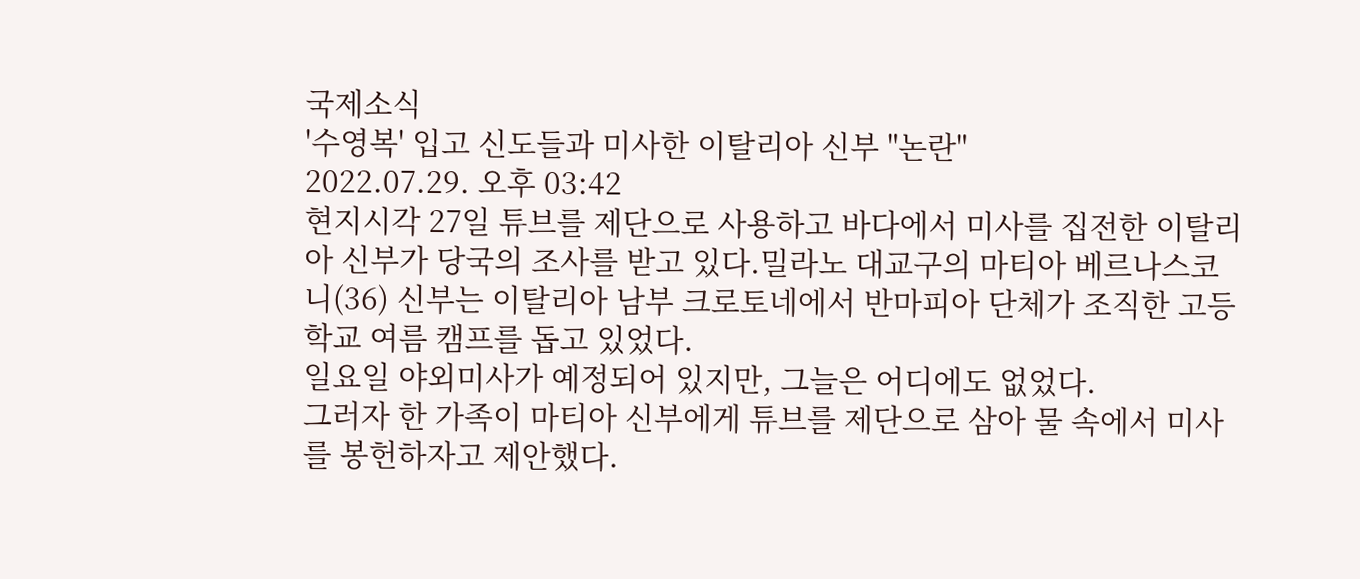국제소식
'수영복' 입고 신도들과 미사한 이탈리아 신부 "논란"
2022.07.29. 오후 03:42
현지시각 27일 튜브를 제단으로 사용하고 바다에서 미사를 집전한 이탈리아 신부가 당국의 조사를 받고 있다.밀라노 대교구의 마티아 베르나스코니(36) 신부는 이탈리아 남부 크로토네에서 반마피아 단체가 조직한 고등학교 여름 캠프를 돕고 있었다.
일요일 야외미사가 예정되어 있지만, 그늘은 어디에도 없었다.
그러자 한 가족이 마티아 신부에게 튜브를 제단으로 삼아 물 속에서 미사를 봉헌하자고 제안했다.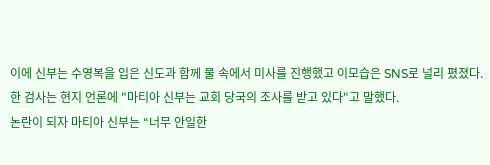이에 신부는 수영복을 입은 신도과 함께 물 속에서 미사를 진행했고 이모습은 SNS로 널리 폈졌다.
한 검사는 현지 언론에 "마티아 신부는 교회 당국의 조사를 받고 있다"고 말했다.
논란이 되자 마티아 신부는 “너무 안일한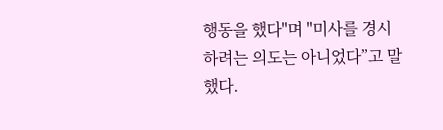행동을 했다"며 "미사를 경시하려는 의도는 아니었다”고 말했다.